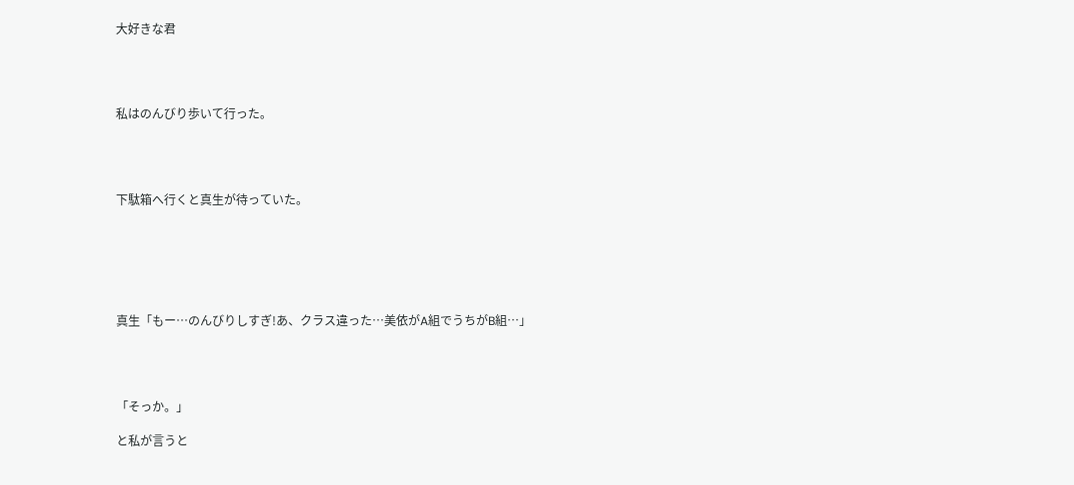大好きな君




私はのんびり歩いて行った。




下駄箱へ行くと真生が待っていた。






真生「もー…のんびりしすぎ!あ、クラス違った…美依がA組でうちがB組…」




「そっか。」

と私が言うと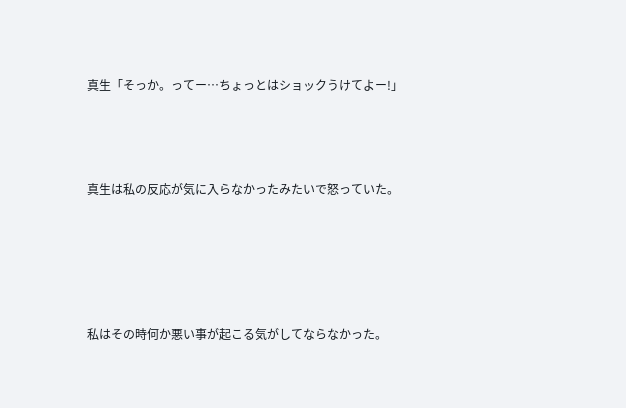真生「そっか。ってー…ちょっとはショックうけてよー!」




真生は私の反応が気に入らなかったみたいで怒っていた。






私はその時何か悪い事が起こる気がしてならなかった。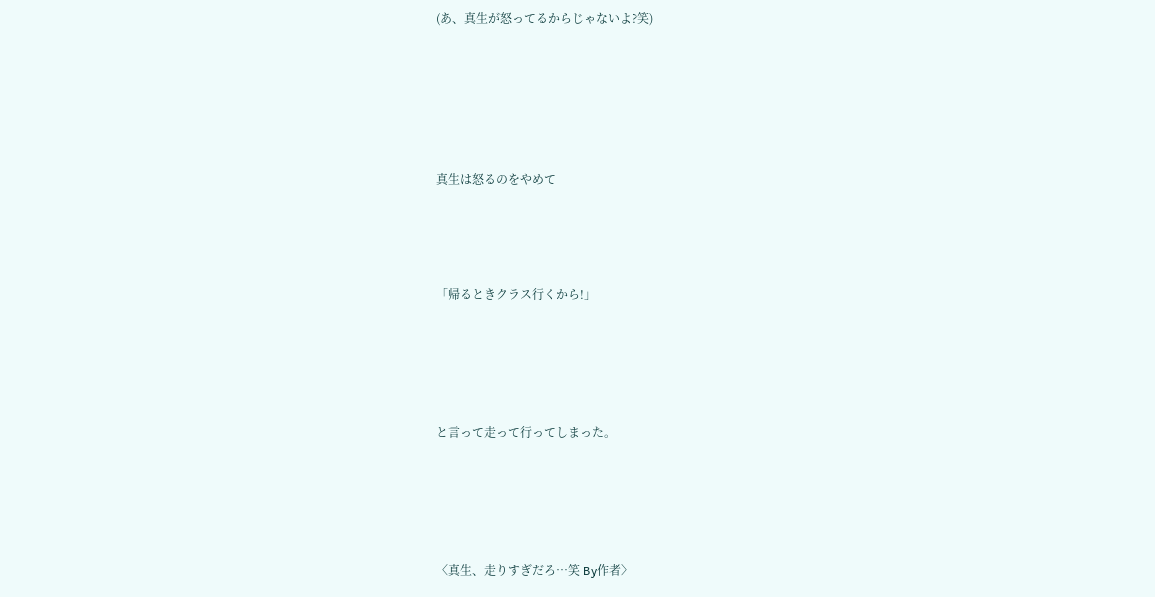(あ、真生が怒ってるからじゃないよ?笑)






真生は怒るのをやめて




「帰るときクラス行くから!」





と言って走って行ってしまった。





〈真生、走りすぎだろ…笑 By作者〉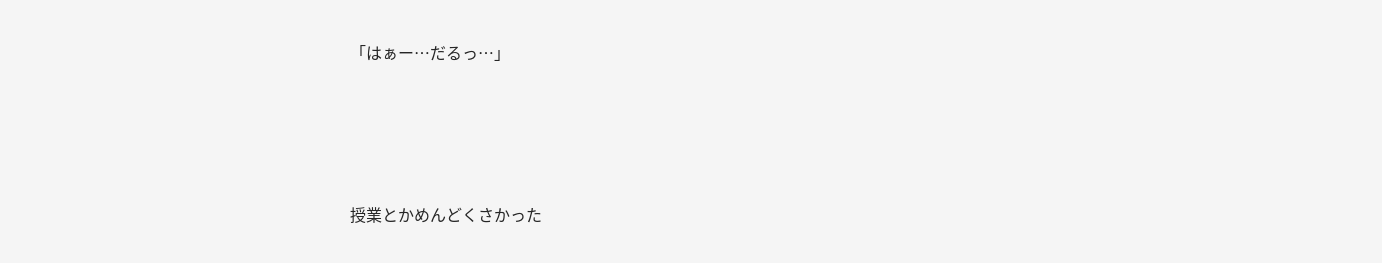「はぁー…だるっ…」





授業とかめんどくさかった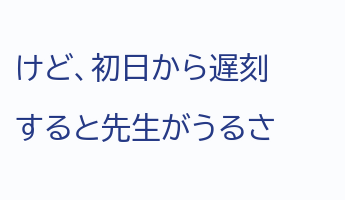けど、初日から遅刻すると先生がうるさ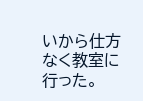いから仕方なく教室に行った。